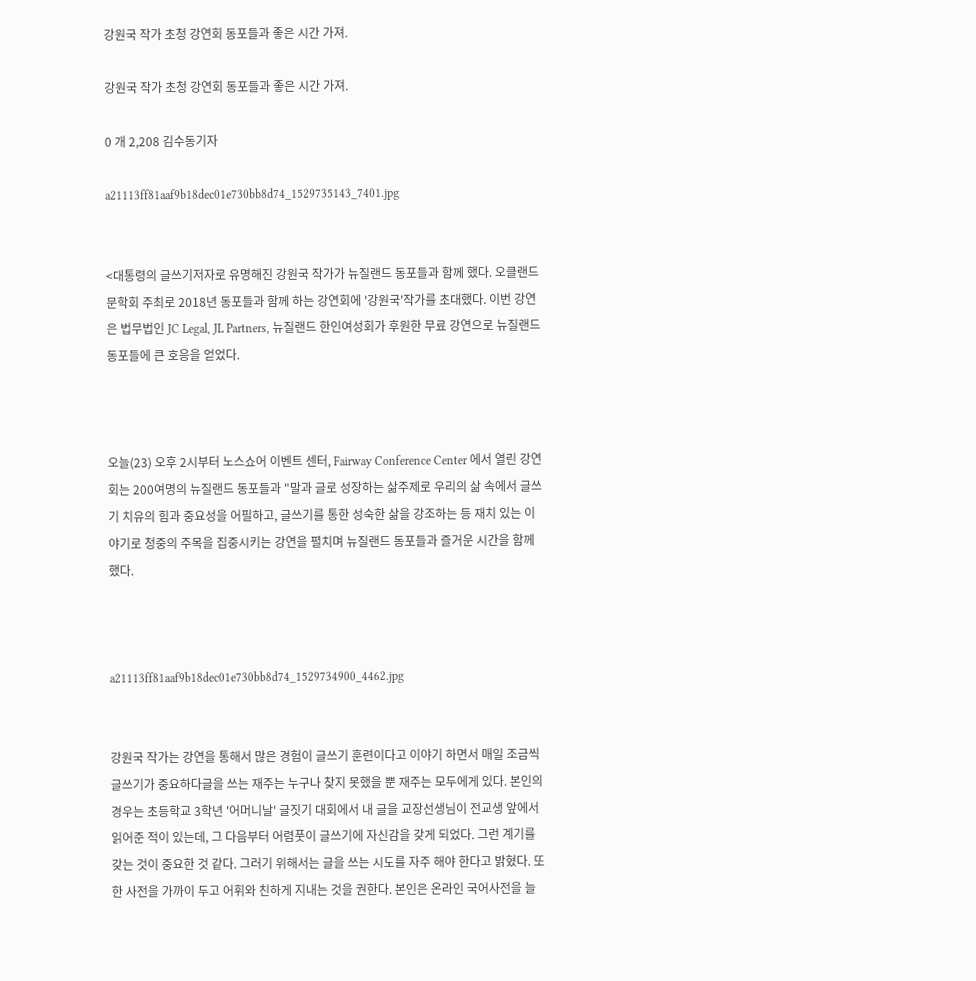강원국 작가 초청 강연회 동포들과 좋은 시간 가져.

강원국 작가 초청 강연회 동포들과 좋은 시간 가져.

0 개 2,208 김수동기자

a21113ff81aaf9b18dec01e730bb8d74_1529735143_7401.jpg


<대통령의 글쓰기저자로 유명해진 강원국 작가가 뉴질랜드 동포들과 함께 했다. 오클랜드 문학회 주최로 2018년 동포들과 함께 하는 강연회에 '강원국'작가를 초대했다. 이번 강연은 법무법인 JC Legal, JL Partners, 뉴질랜드 한인여성회가 후원한 무료 강연으로 뉴질랜드 동포들에 큰 호응을 얻었다.



오늘(23) 오후 2시부터 노스쇼어 이벤트 센터, Fairway Conference Center 에서 열린 강연회는 200여명의 뉴질랜드 동포들과 "말과 글로 성장하는 삶주제로 우리의 삶 속에서 글쓰기 치유의 힘과 중요성을 어필하고, 글쓰기를 통한 성숙한 삶을 강조하는 등 재치 있는 이야기로 청중의 주목을 집중시키는 강연을 펼치며 뉴질랜드 동포들과 즐거운 시간을 함께 했다.



a21113ff81aaf9b18dec01e730bb8d74_1529734900_4462.jpg


강원국 작가는 강연을 통해서 많은 경험이 글쓰기 훈련이다고 이야기 하면서 매일 조금씩 글쓰기가 중요하다글을 쓰는 재주는 누구나 찾지 못했을 뿐 재주는 모두에게 있다. 본인의 경우는 초등학교 3학년 '어머니날' 글짓기 대회에서 내 글을 교장선생님이 전교생 앞에서 읽어준 적이 있는데, 그 다음부터 어렴풋이 글쓰기에 자신감을 갖게 되었다. 그런 계기를 갖는 것이 중요한 것 같다. 그러기 위해서는 글을 쓰는 시도를 자주 해야 한다고 밝혔다. 또한 사전을 가까이 두고 어휘와 친하게 지내는 것을 권한다. 본인은 온라인 국어사전을 늘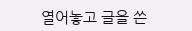열어놓고 글을 쓴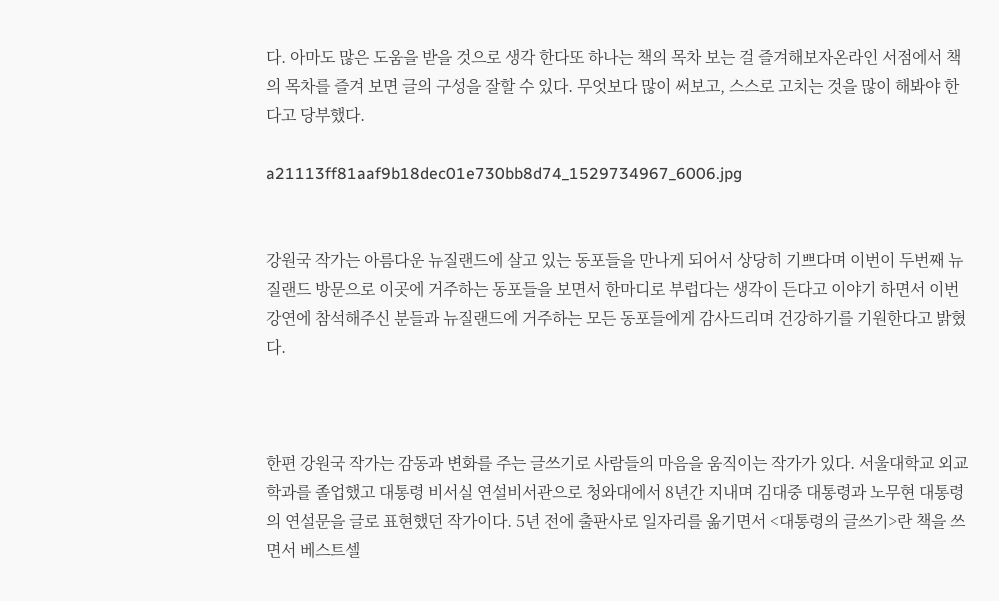다. 아마도 많은 도움을 받을 것으로 생각 한다또 하나는 책의 목차 보는 걸 즐겨해보자온라인 서점에서 책의 목차를 즐겨 보면 글의 구성을 잘할 수 있다. 무엇보다 많이 써보고, 스스로 고치는 것을 많이 해봐야 한다고 당부했다.

a21113ff81aaf9b18dec01e730bb8d74_1529734967_6006.jpg


강원국 작가는 아름다운 뉴질랜드에 살고 있는 동포들을 만나게 되어서 상당히 기쁘다며 이번이 두번째 뉴질랜드 방문으로 이곳에 거주하는 동포들을 보면서 한마디로 부럽다는 생각이 든다고 이야기 하면서 이번 강연에 참석해주신 분들과 뉴질랜드에 거주하는 모든 동포들에게 감사드리며 건강하기를 기원한다고 밝혔다.



한편 강원국 작가는 감동과 변화를 주는 글쓰기로 사람들의 마음을 움직이는 작가가 있다. 서울대학교 외교학과를 졸업했고 대통령 비서실 연설비서관으로 청와대에서 8년간 지내며 김대중 대통령과 노무현 대통령의 연설문을 글로 표현했던 작가이다. 5년 전에 출판사로 일자리를 옮기면서 <대통령의 글쓰기>란 책을 쓰면서 베스트셀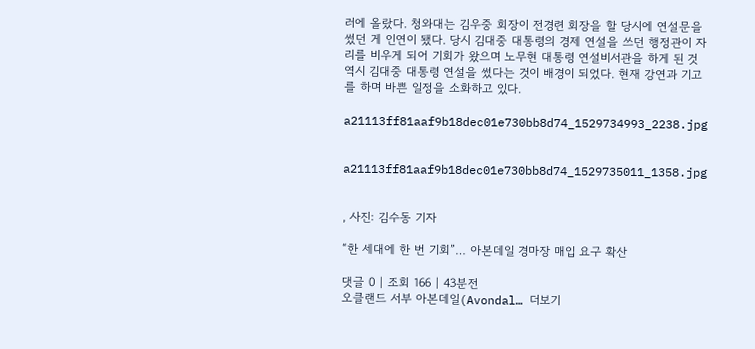러에 올랐다. 청와대는 김우중 회장이 전경련 회장을 할 당시에 연설문을 썼던 게 인연이 됐다. 당시 김대중 대통령의 경제 연설을 쓰던 행정관이 자리를 비우게 되어 기회가 왔으며 노무현 대통령 연설비서관을 하게 된 것 역시 김대중 대통령 연설을 썼다는 것이 배경이 되었다. 현재 강연과 기고를 하며 바쁜 일정을 소화하고 있다.

a21113ff81aaf9b18dec01e730bb8d74_1529734993_2238.jpg


a21113ff81aaf9b18dec01e730bb8d74_1529735011_1358.jpg


, 사진: 김수동 기자

“한 세대에 한 번 기회”… 아본데일 경마장 매입 요구 확산

댓글 0 | 조회 166 | 43분전
오클랜드 서부 아본데일(Avondal… 더보기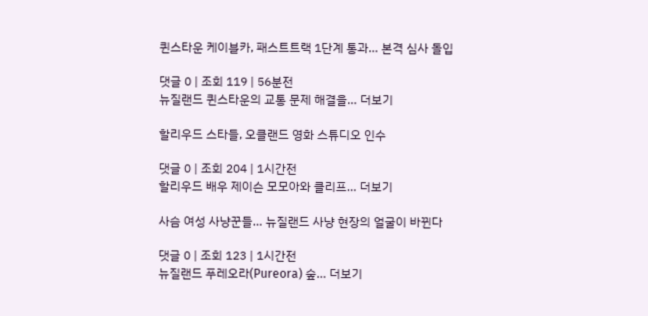퀸스타운 케이블카, 패스트트랙 1단계 통과… 본격 심사 돌입

댓글 0 | 조회 119 | 56분전
뉴질랜드 퀸스타운의 교통 문제 해결을… 더보기

할리우드 스타들, 오클랜드 영화 스튜디오 인수

댓글 0 | 조회 204 | 1시간전
할리우드 배우 제이슨 모모아와 클리프… 더보기

사슴 여성 사냥꾼들… 뉴질랜드 사냥 현장의 얼굴이 바뀐다

댓글 0 | 조회 123 | 1시간전
뉴질랜드 푸레오라(Pureora) 숲… 더보기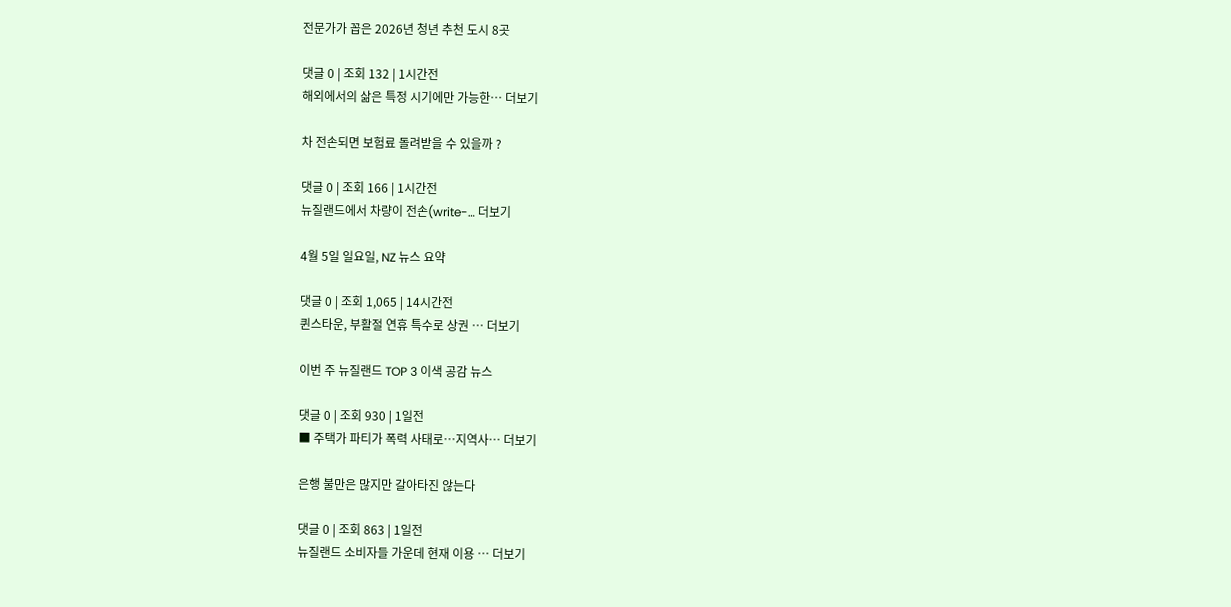전문가가 꼽은 2026년 청년 추천 도시 8곳

댓글 0 | 조회 132 | 1시간전
해외에서의 삶은 특정 시기에만 가능한… 더보기

차 전손되면 보험료 돌려받을 수 있을까 ?

댓글 0 | 조회 166 | 1시간전
뉴질랜드에서 차량이 전손(write-… 더보기

4월 5일 일요일, NZ 뉴스 요약

댓글 0 | 조회 1,065 | 14시간전
퀸스타운, 부활절 연휴 특수로 상권 … 더보기

이번 주 뉴질랜드 TOP 3 이색 공감 뉴스

댓글 0 | 조회 930 | 1일전
■ 주택가 파티가 폭력 사태로…지역사… 더보기

은행 불만은 많지만 갈아타진 않는다

댓글 0 | 조회 863 | 1일전
뉴질랜드 소비자들 가운데 현재 이용 … 더보기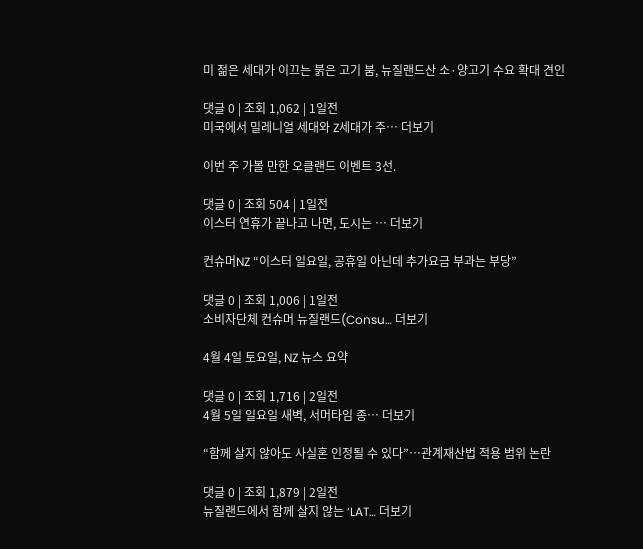미 젊은 세대가 이끄는 붉은 고기 붐, 뉴질랜드산 소·양고기 수요 확대 견인

댓글 0 | 조회 1,062 | 1일전
미국에서 밀레니얼 세대와 Z세대가 주… 더보기

이번 주 가볼 만한 오클랜드 이벤트 3선.

댓글 0 | 조회 504 | 1일전
이스터 연휴가 끝나고 나면, 도시는 … 더보기

컨슈머NZ “이스터 일요일, 공휴일 아닌데 추가요금 부과는 부당”

댓글 0 | 조회 1,006 | 1일전
소비자단체 컨슈머 뉴질랜드(Consu… 더보기

4월 4일 토요일, NZ 뉴스 요약

댓글 0 | 조회 1,716 | 2일전
4월 5일 일요일 새벽, 서머타임 종… 더보기

“함께 살지 않아도 사실혼 인정될 수 있다”…관계재산법 적용 범위 논란

댓글 0 | 조회 1,879 | 2일전
뉴질랜드에서 함께 살지 않는 ‘LAT… 더보기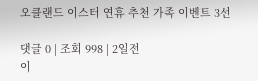오클랜드 이스터 연휴 추천 가족 이벤트 3선

댓글 0 | 조회 998 | 2일전
이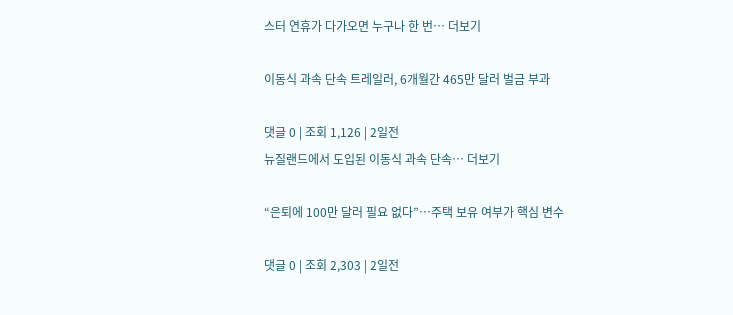스터 연휴가 다가오면 누구나 한 번… 더보기

이동식 과속 단속 트레일러, 6개월간 465만 달러 벌금 부과

댓글 0 | 조회 1,126 | 2일전
뉴질랜드에서 도입된 이동식 과속 단속… 더보기

“은퇴에 100만 달러 필요 없다”…주택 보유 여부가 핵심 변수

댓글 0 | 조회 2,303 | 2일전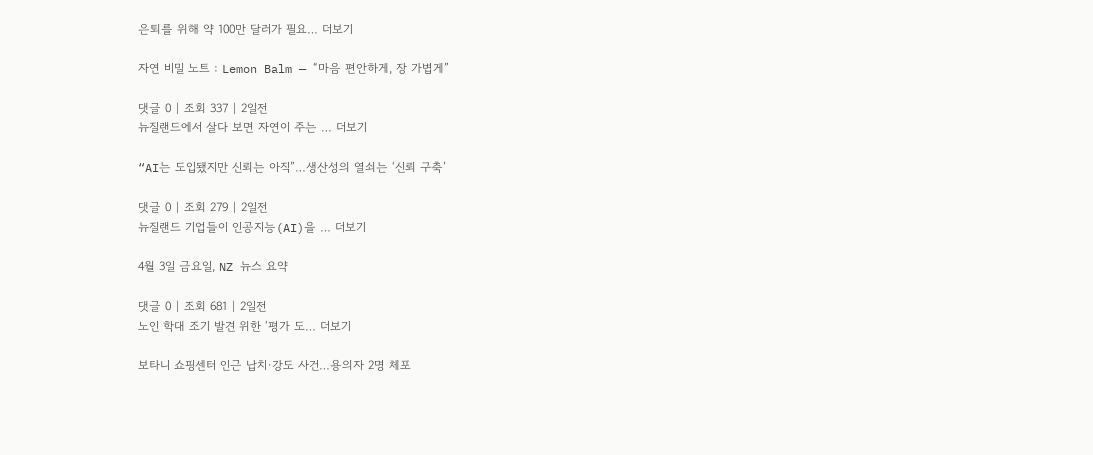은퇴를 위해 약 100만 달러가 필요… 더보기

자연 비밀 노트 : Lemon Balm — “마음 편안하게, 장 가볍게”

댓글 0 | 조회 337 | 2일전
뉴질랜드에서 살다 보면 자연이 주는 … 더보기

“AI는 도입됐지만 신뢰는 아직”…생산성의 열쇠는 ‘신뢰 구축’

댓글 0 | 조회 279 | 2일전
뉴질랜드 기업들이 인공지능(AI)을 … 더보기

4월 3일 금요일, NZ 뉴스 요약

댓글 0 | 조회 681 | 2일전
노인 학대 조기 발견 위한 ‘평가 도… 더보기

보타니 쇼핑센터 인근 납치·강도 사건…용의자 2명 체포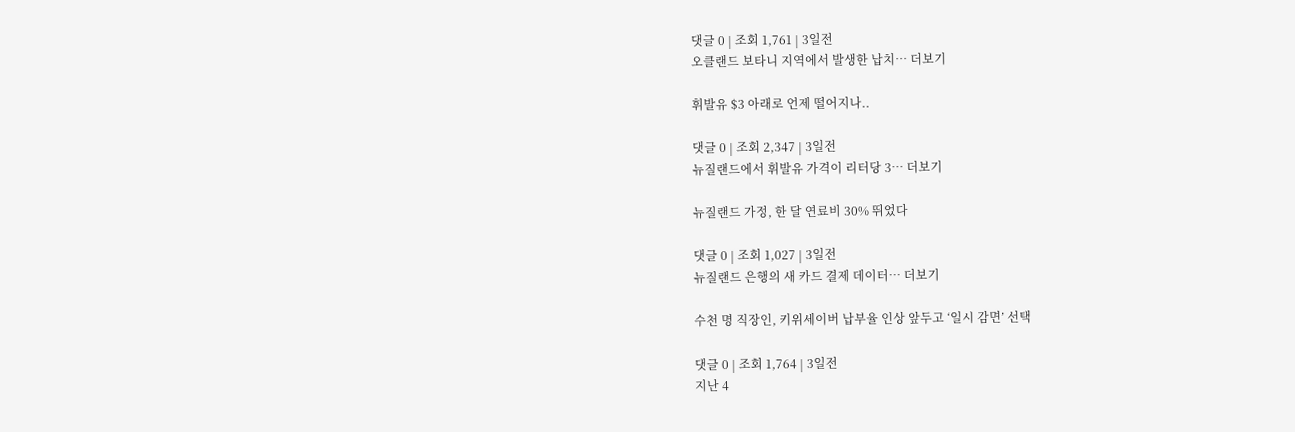댓글 0 | 조회 1,761 | 3일전
오클랜드 보타니 지역에서 발생한 납치… 더보기

휘발유 $3 아래로 언제 떨어지나..

댓글 0 | 조회 2,347 | 3일전
뉴질랜드에서 휘발유 가격이 리터당 3… 더보기

뉴질랜드 가정, 한 달 연료비 30% 뛰었다

댓글 0 | 조회 1,027 | 3일전
뉴질랜드 은행의 새 카드 결제 데이터… 더보기

수천 명 직장인, 키위세이버 납부율 인상 앞두고 ‘일시 감면’ 선택

댓글 0 | 조회 1,764 | 3일전
지난 4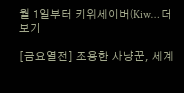월 1일부터 키위세이버(Kiw… 더보기

[금요열전] 조용한 사냥꾼, 세계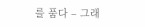를 품다 – 그래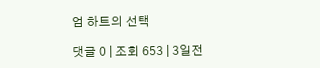엄 하트의 선택

댓글 0 | 조회 653 | 3일전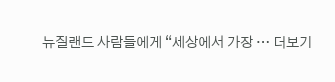뉴질랜드 사람들에게 “세상에서 가장 … 더보기